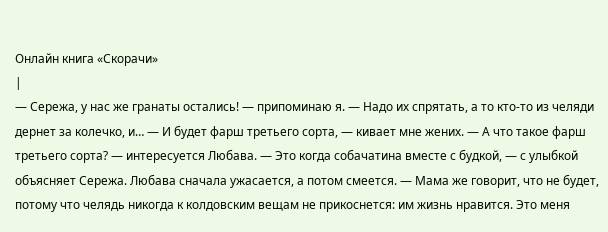Онлайн книга «Скорачи»
|
— Сережа, у нас же гранаты остались! — припоминаю я. — Надо их спрятать, а то кто-то из челяди дернет за колечко, и… — И будет фарш третьего сорта, — кивает мне жених. — А что такое фарш третьего сорта? — интересуется Любава. — Это когда собачатина вместе с будкой, — с улыбкой объясняет Сережа. Любава сначала ужасается, а потом смеется. — Мама же говорит, что не будет, потому что челядь никогда к колдовским вещам не прикоснется: им жизнь нравится. Это меня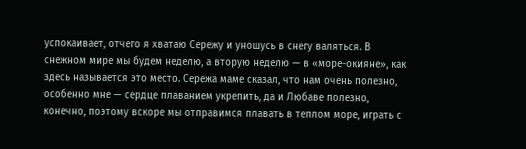успокаивает, отчего я хватаю Сережу и уношусь в снегу валяться. В снежном мире мы будем неделю, а вторую неделю — в «море-окияне», как здесь называется это место. Сережа маме сказал, что нам очень полезно, особенно мне — сердце плаванием укрепить, да и Любаве полезно, конечно, поэтому вскоре мы отправимся плавать в теплом море, играть с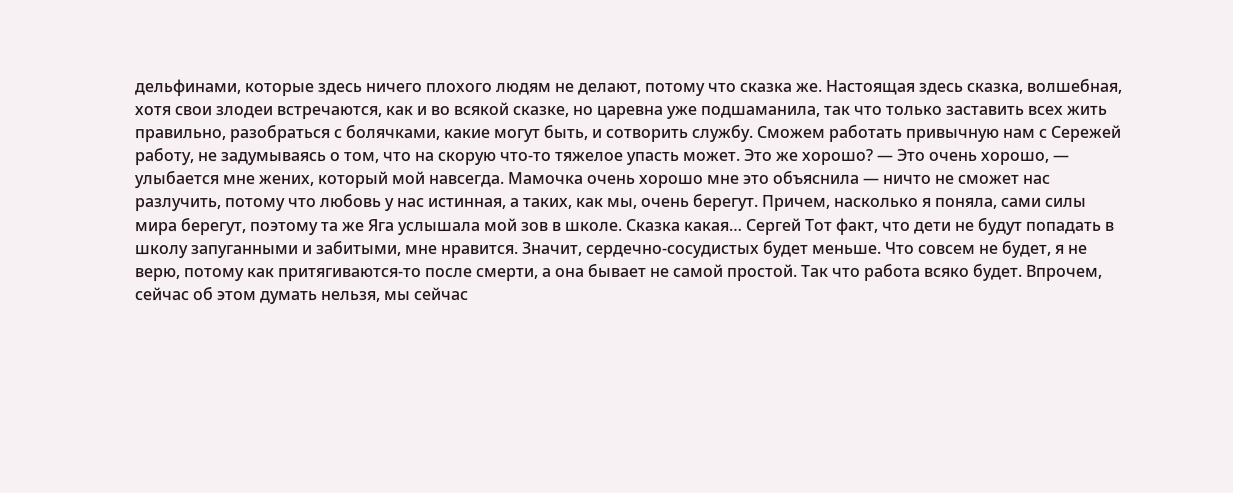дельфинами, которые здесь ничего плохого людям не делают, потому что сказка же. Настоящая здесь сказка, волшебная, хотя свои злодеи встречаются, как и во всякой сказке, но царевна уже подшаманила, так что только заставить всех жить правильно, разобраться с болячками, какие могут быть, и сотворить службу. Сможем работать привычную нам с Сережей работу, не задумываясь о том, что на скорую что-то тяжелое упасть может. Это же хорошо? — Это очень хорошо, — улыбается мне жених, который мой навсегда. Мамочка очень хорошо мне это объяснила — ничто не сможет нас разлучить, потому что любовь у нас истинная, а таких, как мы, очень берегут. Причем, насколько я поняла, сами силы мира берегут, поэтому та же Яга услышала мой зов в школе. Сказка какая… Сергей Тот факт, что дети не будут попадать в школу запуганными и забитыми, мне нравится. Значит, сердечно-сосудистых будет меньше. Что совсем не будет, я не верю, потому как притягиваются-то после смерти, а она бывает не самой простой. Так что работа всяко будет. Впрочем, сейчас об этом думать нельзя, мы сейчас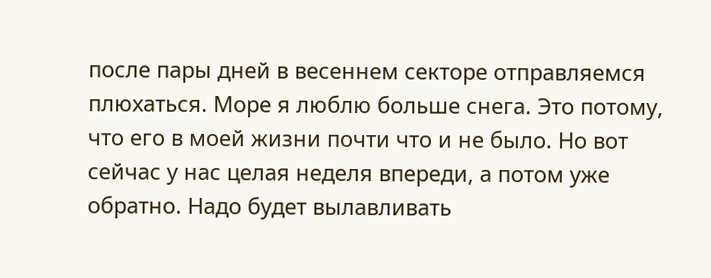после пары дней в весеннем секторе отправляемся плюхаться. Море я люблю больше снега. Это потому, что его в моей жизни почти что и не было. Но вот сейчас у нас целая неделя впереди, а потом уже обратно. Надо будет вылавливать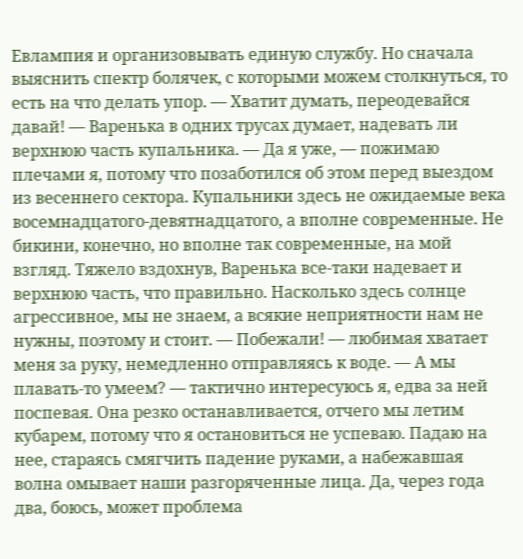Евлампия и организовывать единую службу. Но сначала выяснить спектр болячек, с которыми можем столкнуться, то есть на что делать упор. — Хватит думать, переодевайся давай! — Варенька в одних трусах думает, надевать ли верхнюю часть купальника. — Да я уже, — пожимаю плечами я, потому что позаботился об этом перед выездом из весеннего сектора. Купальники здесь не ожидаемые века восемнадцатого-девятнадцатого, а вполне современные. Не бикини, конечно, но вполне так современные, на мой взгляд. Тяжело вздохнув, Варенька все-таки надевает и верхнюю часть, что правильно. Насколько здесь солнце агрессивное, мы не знаем, а всякие неприятности нам не нужны, поэтому и стоит. — Побежали! — любимая хватает меня за руку, немедленно отправляясь к воде. — А мы плавать-то умеем? — тактично интересуюсь я, едва за ней поспевая. Она резко останавливается, отчего мы летим кубарем, потому что я остановиться не успеваю. Падаю на нее, стараясь смягчить падение руками, а набежавшая волна омывает наши разгоряченные лица. Да, через года два, боюсь, может проблема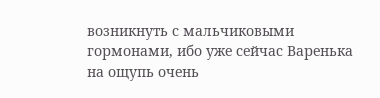возникнуть с мальчиковыми гормонами, ибо уже сейчас Варенька на ощупь очень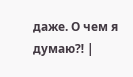даже. О чем я думаю⁈ |